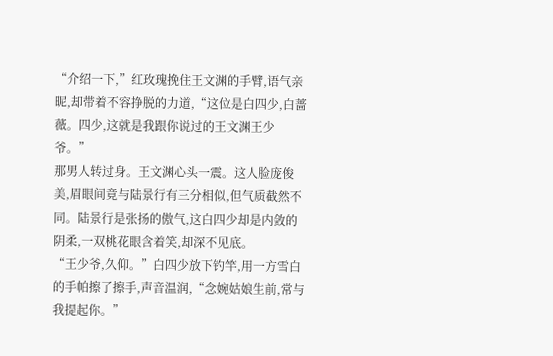“介绍一下,”红玫瑰挽住王文渊的手臂,语气亲昵,却带着不容挣脱的力道,“这位是白四少,白蔷薇。四少,这就是我跟你说过的王文渊王少爷。”
那男人转过身。王文渊心头一震。这人脸庞俊美,眉眼间竟与陆景行有三分相似,但气质截然不同。陆景行是张扬的傲气,这白四少却是内敛的阴柔,一双桃花眼含着笑,却深不见底。
“王少爷,久仰。”白四少放下钓竿,用一方雪白的手帕擦了擦手,声音温润,“念婉姑娘生前,常与我提起你。”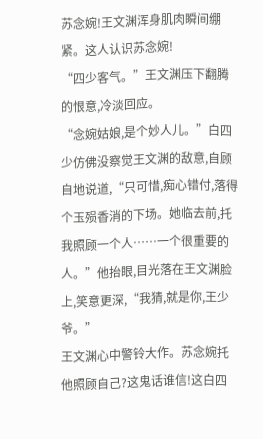苏念婉!王文渊浑身肌肉瞬间绷紧。这人认识苏念婉!
“四少客气。”王文渊压下翻腾的恨意,冷淡回应。
“念婉姑娘,是个妙人儿。”白四少仿佛没察觉王文渊的敌意,自顾自地说道,“只可惜,痴心错付,落得个玉殒香消的下场。她临去前,托我照顾一个人……一个很重要的人。”他抬眼,目光落在王文渊脸上,笑意更深,“我猜,就是你,王少爷。”
王文渊心中警铃大作。苏念婉托他照顾自己?这鬼话谁信!这白四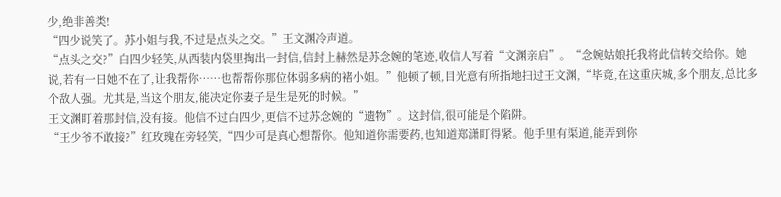少,绝非善类!
“四少说笑了。苏小姐与我,不过是点头之交。”王文渊冷声道。
“点头之交?”白四少轻笑,从西装内袋里掏出一封信,信封上赫然是苏念婉的笔迹,收信人写着“文渊亲启”。“念婉姑娘托我将此信转交给你。她说,若有一日她不在了,让我帮你……也帮帮你那位体弱多病的褚小姐。”他顿了顿,目光意有所指地扫过王文渊,“毕竟,在这重庆城,多个朋友,总比多个敌人强。尤其是,当这个朋友,能决定你妻子是生是死的时候。”
王文渊盯着那封信,没有接。他信不过白四少,更信不过苏念婉的“遗物”。这封信,很可能是个陷阱。
“王少爷不敢接?”红玫瑰在旁轻笑,“四少可是真心想帮你。他知道你需要药,也知道郑潇盯得紧。他手里有渠道,能弄到你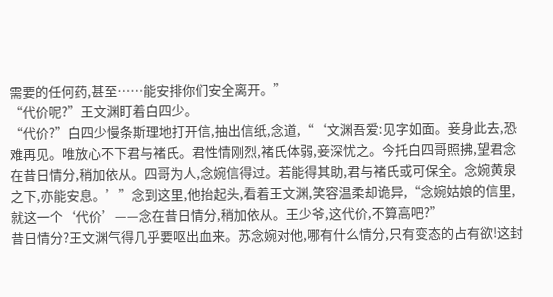需要的任何药,甚至……能安排你们安全离开。”
“代价呢?”王文渊盯着白四少。
“代价?”白四少慢条斯理地打开信,抽出信纸,念道,“‘文渊吾爱:见字如面。妾身此去,恐难再见。唯放心不下君与褚氏。君性情刚烈,褚氏体弱,妾深忧之。今托白四哥照拂,望君念在昔日情分,稍加依从。四哥为人,念婉信得过。若能得其助,君与褚氏或可保全。念婉黄泉之下,亦能安息。’”念到这里,他抬起头,看着王文渊,笑容温柔却诡异,“念婉姑娘的信里,就这一个‘代价’——念在昔日情分,稍加依从。王少爷,这代价,不算高吧?”
昔日情分?王文渊气得几乎要呕出血来。苏念婉对他,哪有什么情分,只有变态的占有欲!这封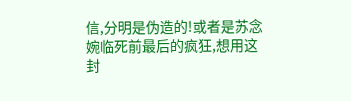信,分明是伪造的!或者是苏念婉临死前最后的疯狂,想用这封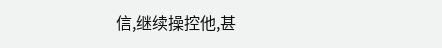信,继续操控他,甚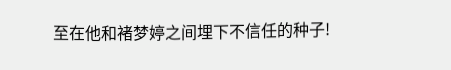至在他和褚梦婷之间埋下不信任的种子!